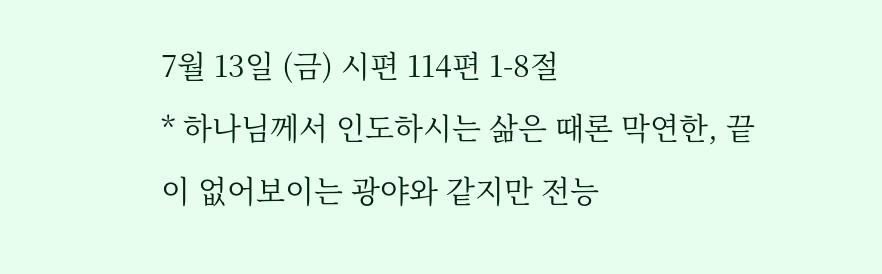7월 13일 (금) 시편 114편 1-8절
* 하나님께서 인도하시는 삶은 때론 막연한, 끝이 없어보이는 광야와 같지만 전능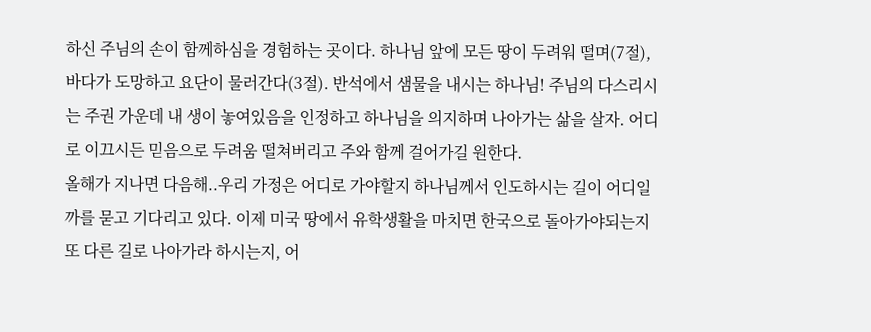하신 주님의 손이 함께하심을 경험하는 곳이다. 하나님 앞에 모든 땅이 두려워 떨며(7절), 바다가 도망하고 요단이 물러간다(3절). 반석에서 샘물을 내시는 하나님! 주님의 다스리시는 주권 가운데 내 생이 놓여있음을 인정하고 하나님을 의지하며 나아가는 삶을 살자. 어디로 이끄시든 믿음으로 두려움 떨쳐버리고 주와 함께 걸어가길 원한다.
올해가 지나면 다음해..우리 가정은 어디로 가야할지 하나님께서 인도하시는 길이 어디일까를 묻고 기다리고 있다. 이제 미국 땅에서 유학생활을 마치면 한국으로 돌아가야되는지 또 다른 길로 나아가라 하시는지, 어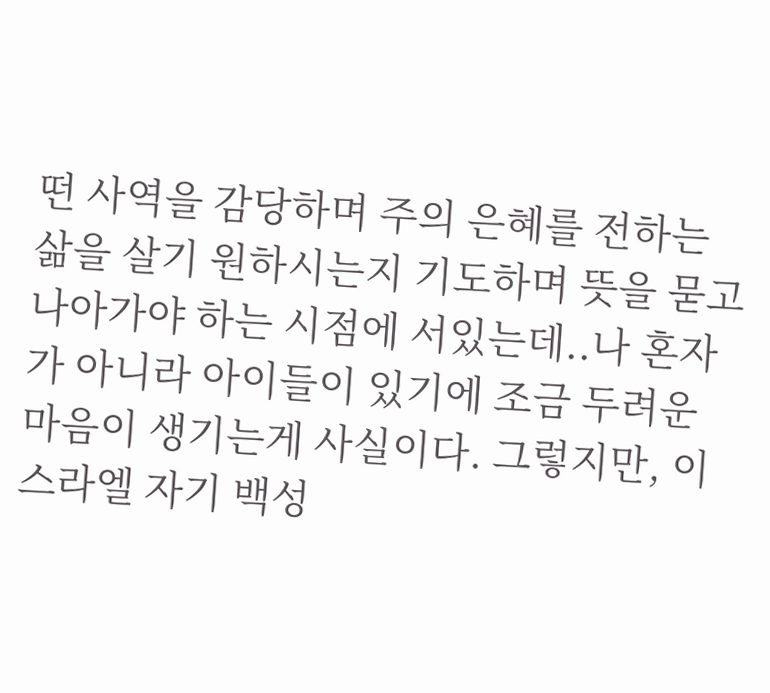떤 사역을 감당하며 주의 은혜를 전하는 삶을 살기 원하시는지 기도하며 뜻을 묻고 나아가야 하는 시점에 서있는데..나 혼자가 아니라 아이들이 있기에 조금 두려운 마음이 생기는게 사실이다. 그렇지만, 이스라엘 자기 백성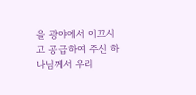을 광야에서 이끄시고 공급하여 주신 하나님께서 우리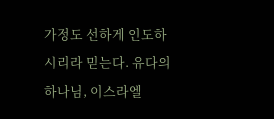가정도 선하게 인도하시리라 믿는다. 유다의 하나님, 이스라엘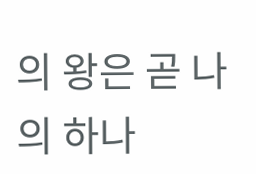의 왕은 곧 나의 하나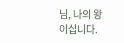님, 나의 왕이십니다.